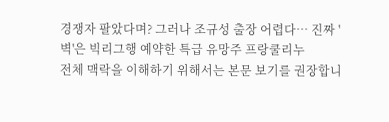경쟁자 팔았다며? 그러나 조규성 출장 어렵다… 진짜 '벽'은 빅리그행 예약한 특급 유망주 프랑쿨리누
전체 맥락을 이해하기 위해서는 본문 보기를 권장합니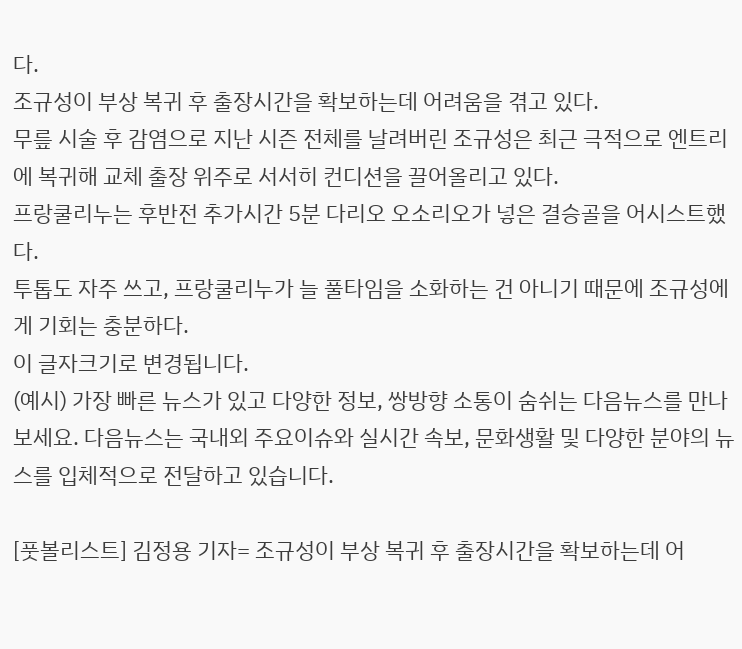다.
조규성이 부상 복귀 후 출장시간을 확보하는데 어려움을 겪고 있다.
무릎 시술 후 감염으로 지난 시즌 전체를 날려버린 조규성은 최근 극적으로 엔트리에 복귀해 교체 출장 위주로 서서히 컨디션을 끌어올리고 있다.
프랑쿨리누는 후반전 추가시간 5분 다리오 오소리오가 넣은 결승골을 어시스트했다.
투톱도 자주 쓰고, 프랑쿨리누가 늘 풀타임을 소화하는 건 아니기 때문에 조규성에게 기회는 충분하다.
이 글자크기로 변경됩니다.
(예시) 가장 빠른 뉴스가 있고 다양한 정보, 쌍방향 소통이 숨쉬는 다음뉴스를 만나보세요. 다음뉴스는 국내외 주요이슈와 실시간 속보, 문화생활 및 다양한 분야의 뉴스를 입체적으로 전달하고 있습니다.

[풋볼리스트] 김정용 기자= 조규성이 부상 복귀 후 출장시간을 확보하는데 어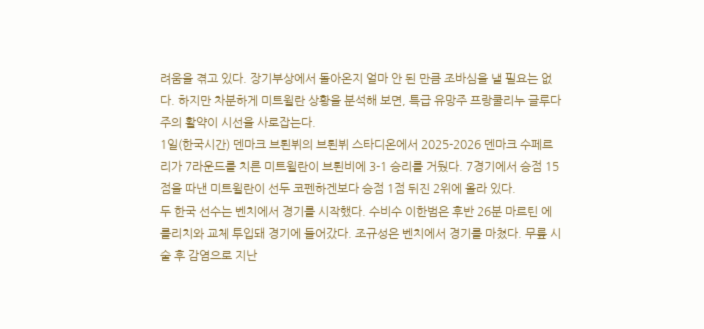려움을 겪고 있다. 장기부상에서 돌아온지 얼마 안 된 만큼 조바심을 낼 필요는 없다. 하지만 차분하게 미트윌란 상황을 분석해 보면, 특급 유망주 프랑쿨리누 글루다 주의 활약이 시선을 사로잡는다.
1일(한국시간) 덴마크 브뢴뷔의 브뢴뷔 스타디온에서 2025-2026 덴마크 수페르리가 7라운드를 치른 미트윌란이 브뢴비에 3-1 승리를 거뒀다. 7경기에서 승점 15점을 따낸 미트윌란이 선두 코펜하겐보다 승점 1점 뒤진 2위에 올라 있다.
두 한국 선수는 벤치에서 경기를 시작했다. 수비수 이한범은 후반 26분 마르틴 에를리치와 교체 투입돼 경기에 들어갔다. 조규성은 벤치에서 경기를 마쳤다. 무릎 시술 후 감염으로 지난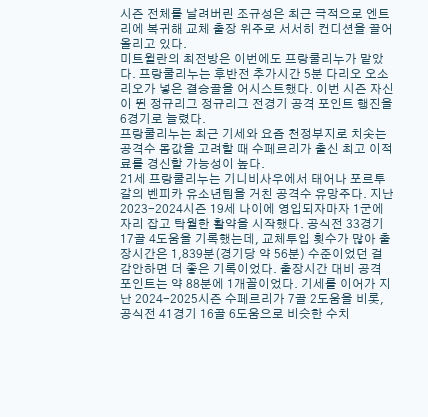시즌 전체를 날려버린 조규성은 최근 극적으로 엔트리에 복귀해 교체 출장 위주로 서서히 컨디션을 끌어올리고 있다.
미트윌란의 최전방은 이번에도 프랑쿨리누가 맡았다. 프랑쿨리누는 후반전 추가시간 5분 다리오 오소리오가 넣은 결승골을 어시스트했다. 이번 시즌 자신이 뛴 정규리그 정규리그 전경기 공격 포인트 행진을 6경기로 늘렸다.
프랑쿨리누는 최근 기세와 요즘 천정부지로 치솟는 공격수 몸값을 고려할 때 수페르리가 출신 최고 이적료를 경신할 가능성이 높다.
21세 프랑쿨리누는 기니비사우에서 태어나 포르투갈의 벤피카 유소년팀을 거친 공격수 유망주다. 지난 2023-2024시즌 19세 나이에 영입되자마자 1군에 자리 잡고 탁월한 활약을 시작했다. 공식전 33경기 17골 4도움을 기록했는데, 교체투입 횟수가 많아 출장시간은 1,839분(경기당 약 56분) 수준이었던 걸 감안하면 더 좋은 기록이었다. 출장시간 대비 공격 포인트는 약 88분에 1개꼴이었다. 기세를 이어가 지난 2024-2025시즌 수페르리가 7골 2도움을 비롯, 공식전 41경기 16골 6도움으로 비슷한 수치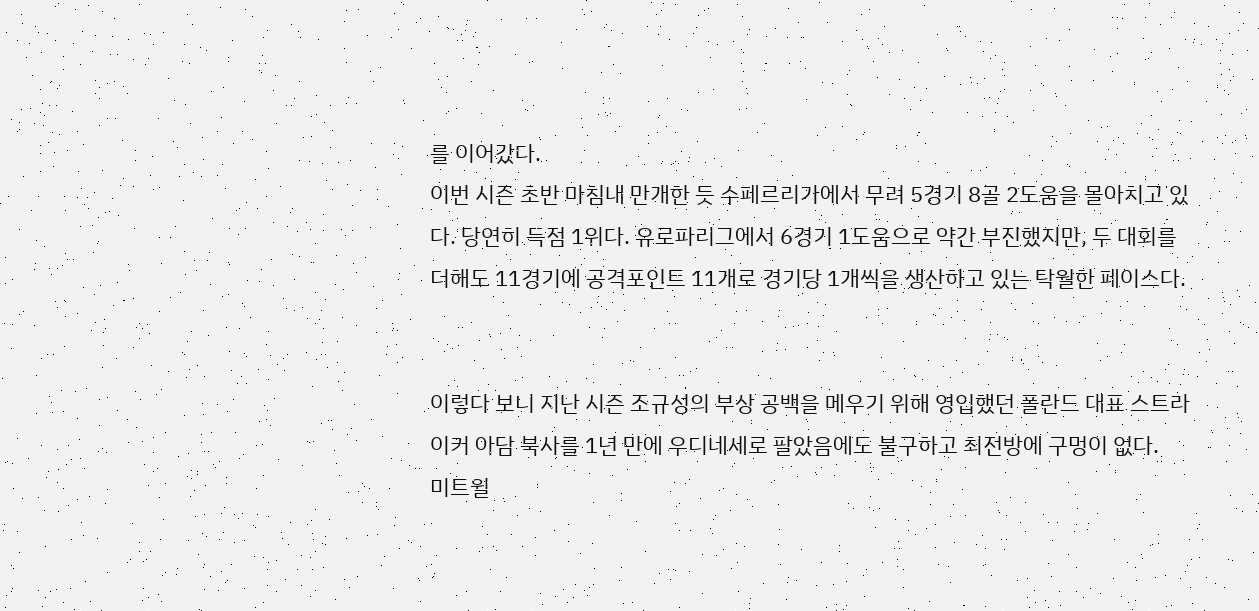를 이어갔다.
이번 시즌 초반 마침내 만개한 듯 수페르리가에서 무려 5경기 8골 2도움을 몰아치고 있다. 당연히 득점 1위다. 유로파리그에서 6경기 1도움으로 약간 부진했지만, 두 대회를 더해도 11경기에 공격포인트 11개로 경기당 1개씩을 생산하고 있는 탁월한 페이스다.


이렇다 보니 지난 시즌 조규성의 부상 공백을 메우기 위해 영입했던 폴란드 대표 스트라이커 아담 북사를 1년 만에 우디네세로 팔았음에도 불구하고 최전방에 구멍이 없다.
미트윌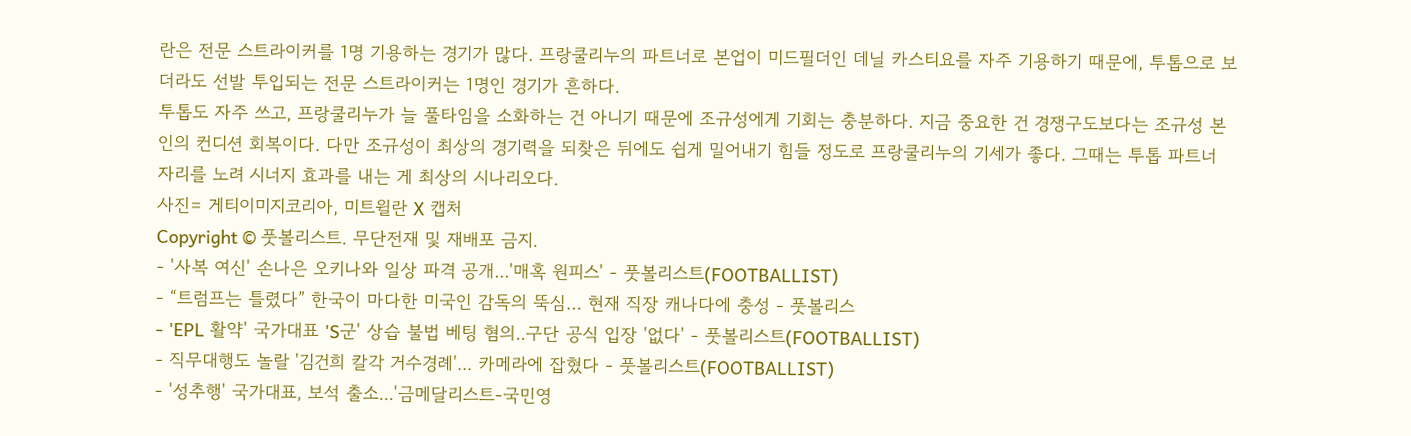란은 전문 스트라이커를 1명 기용하는 경기가 많다. 프랑쿨리누의 파트너로 본업이 미드필더인 데닐 카스티요를 자주 기용하기 때문에, 투톱으로 보더라도 선발 투입되는 전문 스트라이커는 1명인 경기가 흔하다.
투톱도 자주 쓰고, 프랑쿨리누가 늘 풀타임을 소화하는 건 아니기 때문에 조규성에게 기회는 충분하다. 지금 중요한 건 경쟁구도보다는 조규성 본인의 컨디션 회복이다. 다만 조규성이 최상의 경기력을 되찾은 뒤에도 쉽게 밀어내기 힘들 정도로 프랑쿨리누의 기세가 좋다. 그때는 투톱 파트너 자리를 노려 시너지 효과를 내는 게 최상의 시나리오다.
사진= 게티이미지코리아, 미트윌란 X 캡처
Copyright © 풋볼리스트. 무단전재 및 재배포 금지.
- '사복 여신' 손나은 오키나와 일상 파격 공개...'매혹 원피스' - 풋볼리스트(FOOTBALLIST)
- “트럼프는 틀렸다” 한국이 마다한 미국인 감독의 뚝심… 현재 직장 캐나다에 충성 - 풋볼리스
- 'EPL 활약' 국가대표 'S군' 상습 불법 베팅 혐의..구단 공식 입장 '없다' - 풋볼리스트(FOOTBALLIST)
- 직무대행도 놀랄 '김건희 칼각 거수경례'... 카메라에 잡혔다 - 풋볼리스트(FOOTBALLIST)
- '성추행' 국가대표, 보석 출소...'금메달리스트-국민영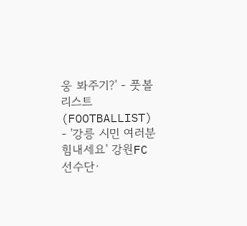웅 봐주기?' - 풋볼리스트(FOOTBALLIST)
- '강릉 시민 여러분 힘내세요' 강원FC 선수단·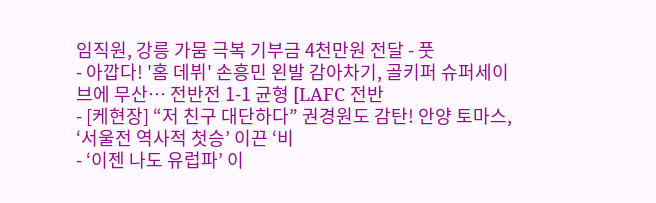임직원, 강릉 가뭄 극복 기부금 4천만원 전달 - 풋
- 아깝다! '홈 데뷔' 손흥민 왼발 감아차기, 골키퍼 슈퍼세이브에 무산… 전반전 1-1 균형 [LAFC 전반
- [케현장] “저 친구 대단하다” 권경원도 감탄! 안양 토마스, ‘서울전 역사적 첫승’ 이끈 ‘비
- ‘이젠 나도 유럽파’ 이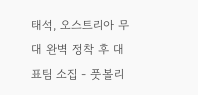태석, 오스트리아 무대 완벽 정착 후 대표팀 소집 - 풋볼리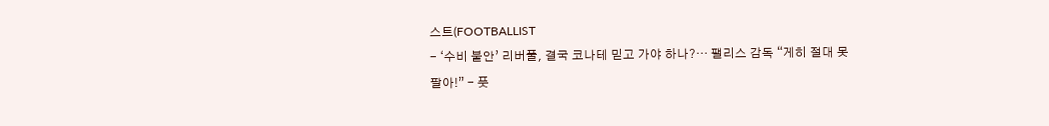스트(FOOTBALLIST
- ‘수비 불안’ 리버풀, 결국 코나테 믿고 가야 하나?… 팰리스 감독 “게히 절대 못 팔아!” - 풋